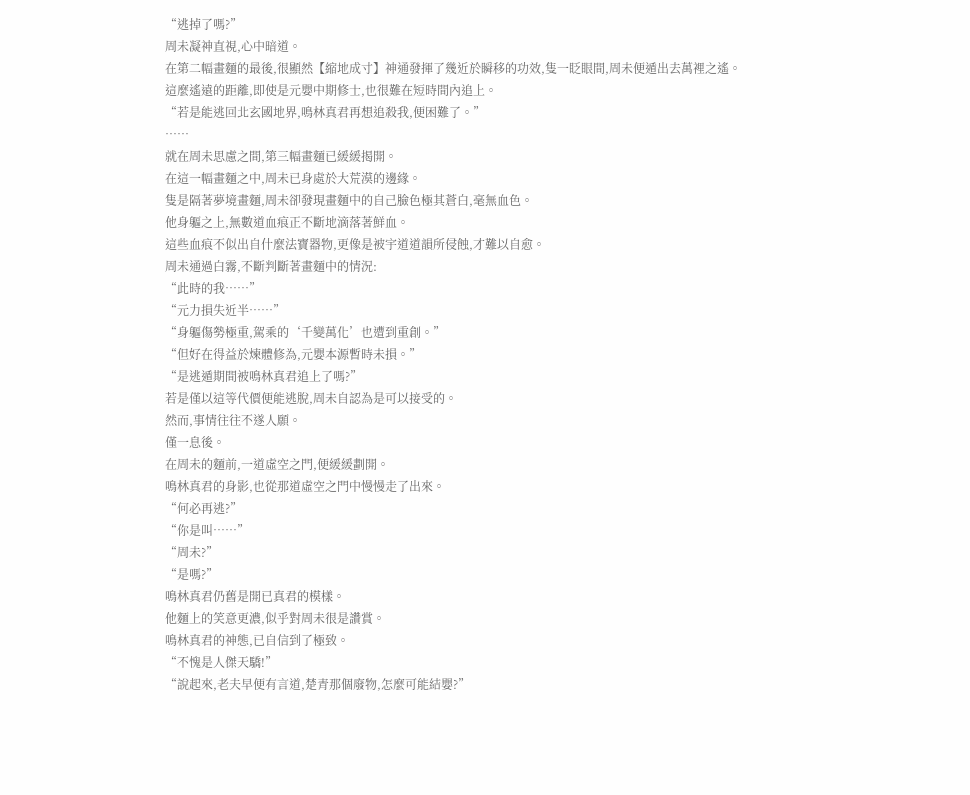“逃掉了嗎?”
周未凝神直視,心中暗道。
在第二幅畫麵的最後,很顯然【縮地成寸】神通發揮了幾近於瞬移的功效,隻一眨眼間,周未便遁出去萬裡之遙。
這麼遙遠的距離,即使是元嬰中期修士,也很難在短時間內追上。
“若是能逃回北玄國地界,鳴林真君再想追殺我,便困難了。”
……
就在周未思慮之間,第三幅畫麵已緩緩揭開。
在這一幅畫麵之中,周未已身處於大荒漠的邊緣。
隻是隔著夢境畫麵,周未卻發現畫麵中的自己臉色極其蒼白,毫無血色。
他身軀之上,無數道血痕正不斷地滴落著鮮血。
這些血痕不似出自什麼法寶器物,更像是被宇道道韻所侵蝕,才難以自愈。
周未通過白霧,不斷判斷著畫麵中的情況:
“此時的我……”
“元力損失近半……”
“身軀傷勢極重,駕乘的‘千變萬化’也遭到重創。”
“但好在得益於煉體修為,元嬰本源暫時未損。”
“是逃遁期間被鳴林真君追上了嗎?”
若是僅以這等代價便能逃脫,周未自認為是可以接受的。
然而,事情往往不遂人願。
僅一息後。
在周未的麵前,一道虛空之門,便緩緩劃開。
鳴林真君的身影,也從那道虛空之門中慢慢走了出來。
“何必再逃?”
“你是叫……”
“周未?”
“是嗎?”
鳴林真君仍舊是開已真君的模樣。
他麵上的笑意更濃,似乎對周未很是讚賞。
鳴林真君的神態,已自信到了極致。
“不愧是人傑天驕!”
“說起來,老夫早便有言道,楚青那個廢物,怎麼可能結嬰?”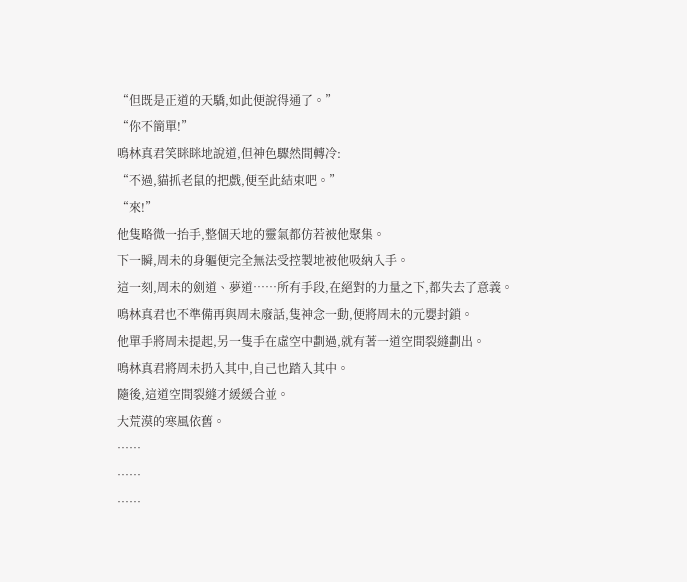“但既是正道的天驕,如此便說得通了。”
“你不簡單!”
鳴林真君笑眯眯地說道,但神色驟然間轉冷:
“不過,貓抓老鼠的把戲,便至此結束吧。”
“來!”
他隻略微一抬手,整個天地的靈氣都仿若被他聚集。
下一瞬,周未的身軀便完全無法受控製地被他吸納入手。
這一刻,周未的劍道、夢道……所有手段,在絕對的力量之下,都失去了意義。
鳴林真君也不準備再與周未廢話,隻神念一動,便將周未的元嬰封鎖。
他單手將周未提起,另一隻手在虛空中劃過,就有著一道空間裂縫劃出。
鳴林真君將周未扔入其中,自己也踏入其中。
隨後,這道空間裂縫才緩緩合並。
大荒漠的寒風依舊。
……
……
……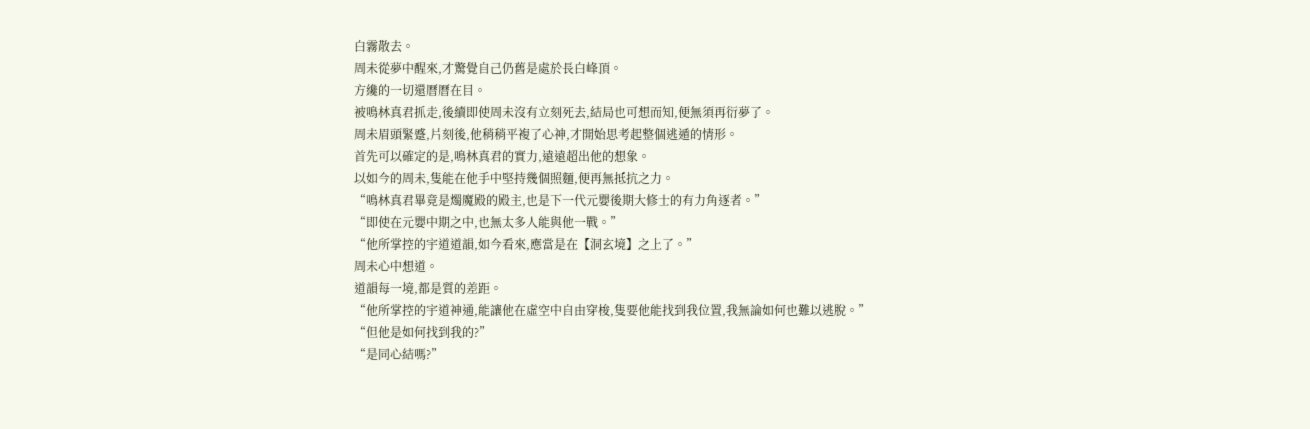白霧散去。
周未從夢中醒來,才驚覺自己仍舊是處於長白峰頂。
方纔的一切還曆曆在目。
被鳴林真君抓走,後續即使周未沒有立刻死去,結局也可想而知,便無須再衍夢了。
周未眉頭緊蹙,片刻後,他稍稍平複了心神,才開始思考起整個逃遁的情形。
首先可以確定的是,鳴林真君的實力,遠遠超出他的想象。
以如今的周未,隻能在他手中堅持幾個照麵,便再無抵抗之力。
“鳴林真君畢竟是燭魔殿的殿主,也是下一代元嬰後期大修士的有力角逐者。”
“即使在元嬰中期之中,也無太多人能與他一戰。”
“他所掌控的宇道道韻,如今看來,應當是在【洞玄境】之上了。”
周未心中想道。
道韻每一境,都是質的差距。
“他所掌控的宇道神通,能讓他在虛空中自由穿梭,隻要他能找到我位置,我無論如何也難以逃脫。”
“但他是如何找到我的?”
“是同心結嗎?”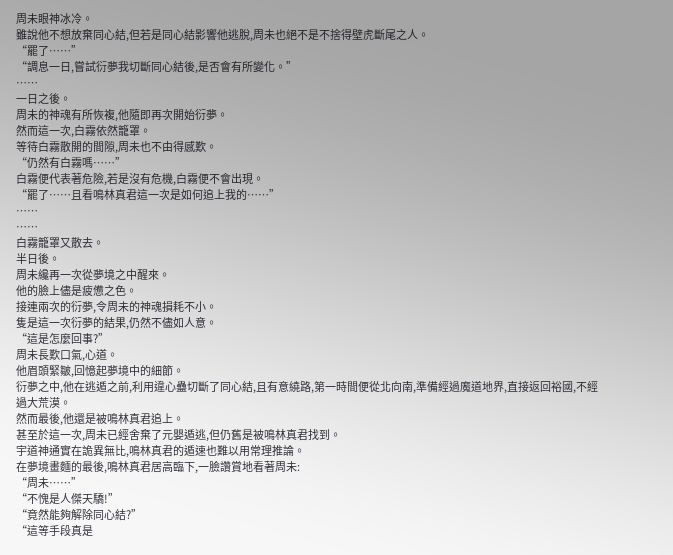周未眼神冰冷。
雖說他不想放棄同心結,但若是同心結影響他逃脫,周未也絕不是不捨得壁虎斷尾之人。
“罷了……”
“調息一日,嘗試衍夢我切斷同心結後,是否會有所變化。”
……
一日之後。
周未的神魂有所恢複,他隨即再次開始衍夢。
然而這一次,白霧依然籠罩。
等待白霧散開的間隙,周未也不由得感歎。
“仍然有白霧嗎……”
白霧便代表著危險,若是沒有危機,白霧便不會出現。
“罷了……且看鳴林真君這一次是如何追上我的……”
……
……
白霧籠罩又散去。
半日後。
周未纔再一次從夢境之中醒來。
他的臉上儘是疲憊之色。
接連兩次的衍夢,令周未的神魂損耗不小。
隻是這一次衍夢的結果,仍然不儘如人意。
“這是怎麼回事?”
周未長歎口氣,心道。
他眉頭緊皺,回憶起夢境中的細節。
衍夢之中,他在逃遁之前,利用違心蠱切斷了同心結,且有意繞路,第一時間便從北向南,準備經過魔道地界,直接返回裕國,不經過大荒漠。
然而最後,他還是被鳴林真君追上。
甚至於這一次,周未已經舍棄了元嬰遁逃,但仍舊是被鳴林真君找到。
宇道神通實在詭異無比,鳴林真君的遁速也難以用常理推論。
在夢境畫麵的最後,鳴林真君居高臨下,一臉讚賞地看著周未:
“周未……”
“不愧是人傑天驕!”
“竟然能夠解除同心結?”
“這等手段真是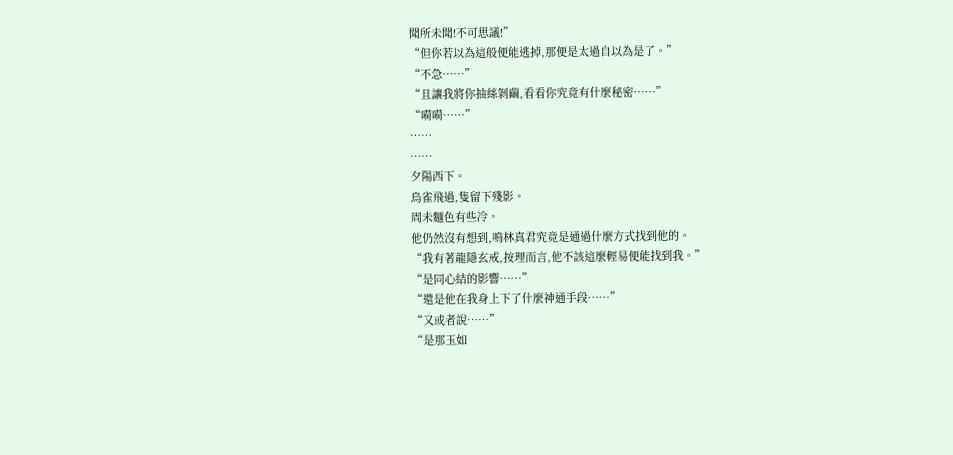聞所未聞!不可思議!”
“但你若以為這般便能逃掉,那便是太過自以為是了。”
“不急……”
“且讓我將你抽絲剝繭,看看你究竟有什麼秘密……”
“嗬嗬……”
……
……
夕陽西下。
鳥雀飛過,隻留下殘影。
周未麵色有些冷。
他仍然沒有想到,鳴林真君究竟是通過什麼方式找到他的。
“我有著龍隱玄戒,按理而言,他不該這麼輕易便能找到我。”
“是同心結的影響……”
“還是他在我身上下了什麼神通手段……”
“又或者說……”
“是那玉如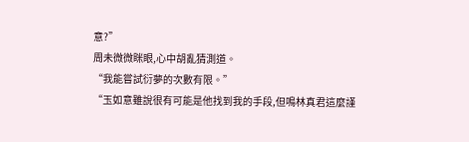意?”
周未微微眯眼,心中胡亂猜測道。
“我能嘗試衍夢的次數有限。”
“玉如意雖說很有可能是他找到我的手段,但鳴林真君這麼謹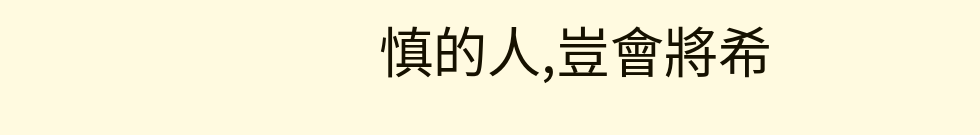慎的人,豈會將希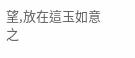望,放在這玉如意之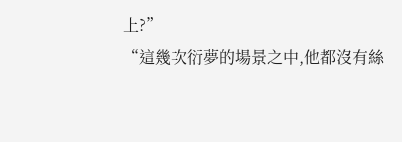上?”
“這幾次衍夢的場景之中,他都沒有絲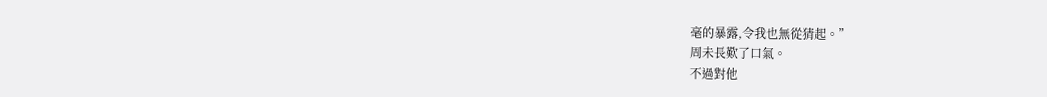毫的暴露,令我也無從猜起。”
周未長歎了口氣。
不過對他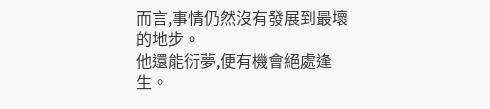而言,事情仍然沒有發展到最壞的地步。
他還能衍夢,便有機會絕處逢生。